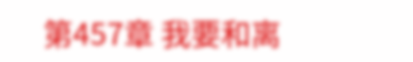第457章 我要和离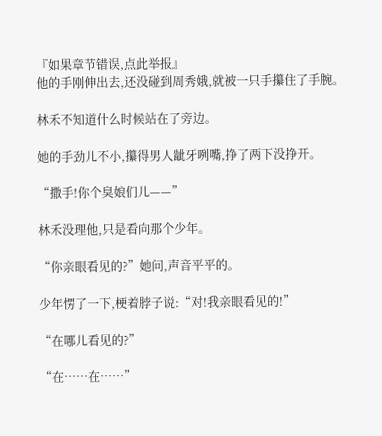『如果章节错误,点此举报』
他的手刚伸出去,还没碰到周秀娥,就被一只手攥住了手腕。

林禾不知道什么时候站在了旁边。

她的手劲儿不小,攥得男人龇牙咧嘴,挣了两下没挣开。

“撒手!你个臭娘们儿——”

林禾没理他,只是看向那个少年。

“你亲眼看见的?”她问,声音平平的。

少年愣了一下,梗着脖子说:“对!我亲眼看见的!”

“在哪儿看见的?”

“在……在……”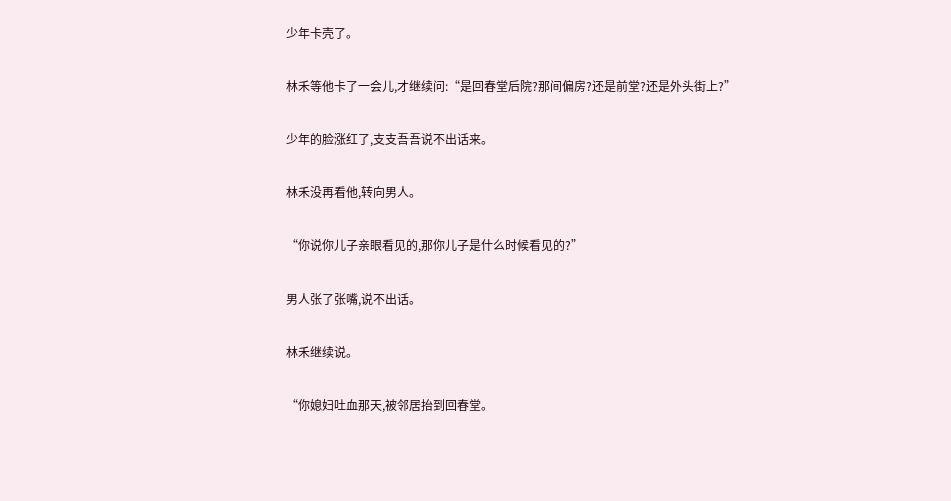少年卡壳了。

林禾等他卡了一会儿,才继续问:“是回春堂后院?那间偏房?还是前堂?还是外头街上?”

少年的脸涨红了,支支吾吾说不出话来。

林禾没再看他,转向男人。

“你说你儿子亲眼看见的,那你儿子是什么时候看见的?”

男人张了张嘴,说不出话。

林禾继续说。

“你媳妇吐血那天,被邻居抬到回春堂。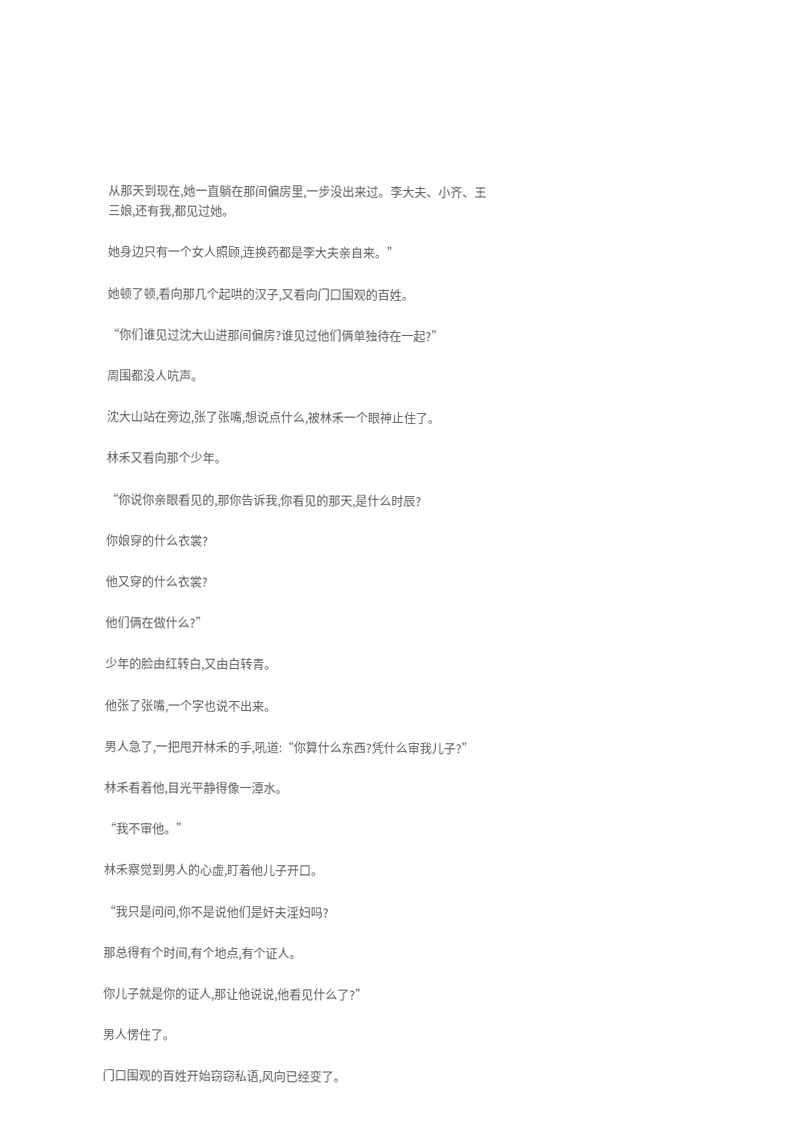从那天到现在,她一直躺在那间偏房里,一步没出来过。李大夫、小齐、王三娘,还有我,都见过她。

她身边只有一个女人照顾,连换药都是李大夫亲自来。”

她顿了顿,看向那几个起哄的汉子,又看向门口围观的百姓。

“你们谁见过沈大山进那间偏房?谁见过他们俩单独待在一起?”

周围都没人吭声。

沈大山站在旁边,张了张嘴,想说点什么,被林禾一个眼神止住了。

林禾又看向那个少年。

“你说你亲眼看见的,那你告诉我,你看见的那天,是什么时辰?

你娘穿的什么衣裳?

他又穿的什么衣裳?

他们俩在做什么?”

少年的脸由红转白,又由白转青。

他张了张嘴,一个字也说不出来。

男人急了,一把甩开林禾的手,吼道:“你算什么东西?凭什么审我儿子?”

林禾看着他,目光平静得像一潭水。

“我不审他。”

林禾察觉到男人的心虚,盯着他儿子开口。

“我只是问问,你不是说他们是奸夫淫妇吗?

那总得有个时间,有个地点,有个证人。

你儿子就是你的证人,那让他说说,他看见什么了?”

男人愣住了。

门口围观的百姓开始窃窃私语,风向已经变了。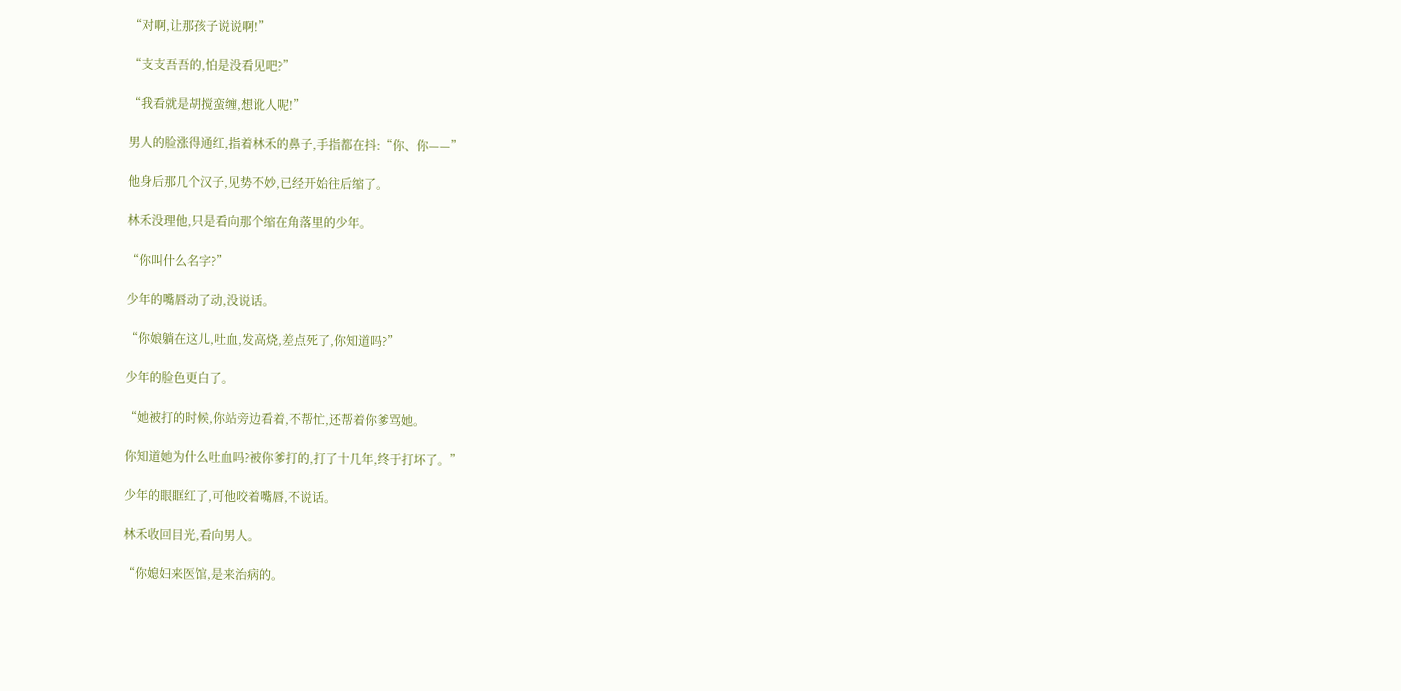“对啊,让那孩子说说啊!”

“支支吾吾的,怕是没看见吧?”

“我看就是胡搅蛮缠,想讹人呢!”

男人的脸涨得通红,指着林禾的鼻子,手指都在抖:“你、你——”

他身后那几个汉子,见势不妙,已经开始往后缩了。

林禾没理他,只是看向那个缩在角落里的少年。

“你叫什么名字?”

少年的嘴唇动了动,没说话。

“你娘躺在这儿,吐血,发高烧,差点死了,你知道吗?”

少年的脸色更白了。

“她被打的时候,你站旁边看着,不帮忙,还帮着你爹骂她。

你知道她为什么吐血吗?被你爹打的,打了十几年,终于打坏了。”

少年的眼眶红了,可他咬着嘴唇,不说话。

林禾收回目光,看向男人。

“你媳妇来医馆,是来治病的。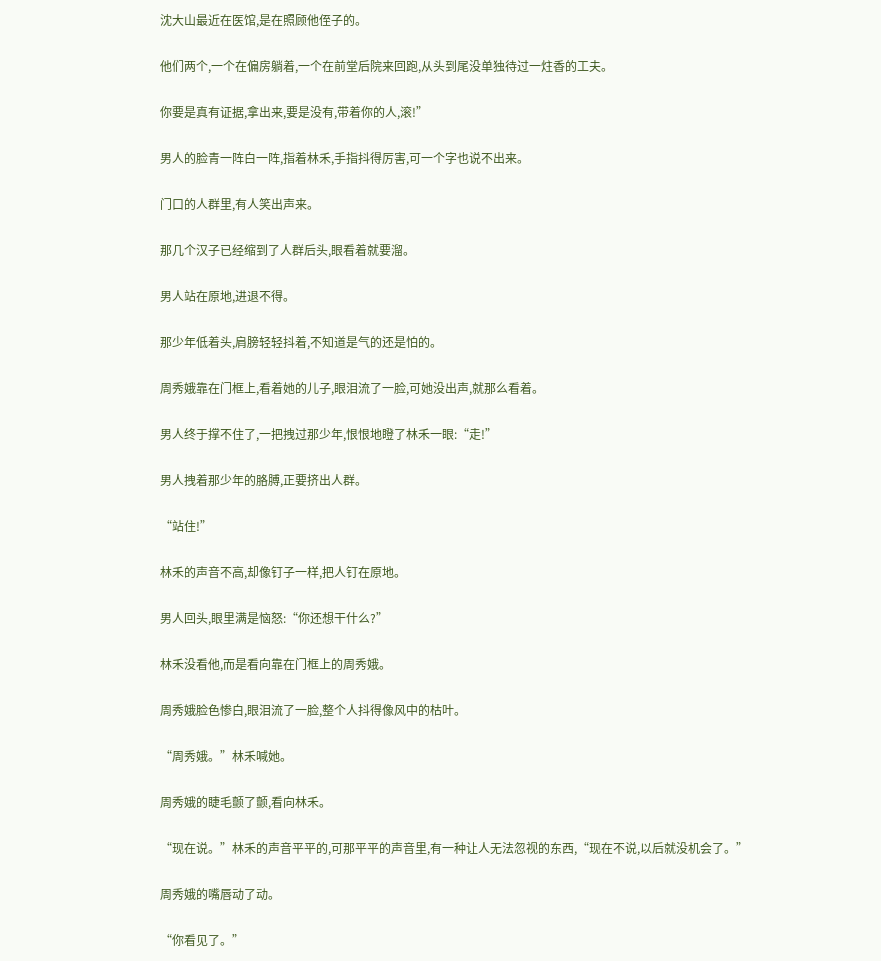沈大山最近在医馆,是在照顾他侄子的。

他们两个,一个在偏房躺着,一个在前堂后院来回跑,从头到尾没单独待过一炷香的工夫。

你要是真有证据,拿出来,要是没有,带着你的人,滚!”

男人的脸青一阵白一阵,指着林禾,手指抖得厉害,可一个字也说不出来。

门口的人群里,有人笑出声来。

那几个汉子已经缩到了人群后头,眼看着就要溜。

男人站在原地,进退不得。

那少年低着头,肩膀轻轻抖着,不知道是气的还是怕的。

周秀娥靠在门框上,看着她的儿子,眼泪流了一脸,可她没出声,就那么看着。

男人终于撑不住了,一把拽过那少年,恨恨地瞪了林禾一眼:“走!”

男人拽着那少年的胳膊,正要挤出人群。

“站住!”

林禾的声音不高,却像钉子一样,把人钉在原地。

男人回头,眼里满是恼怒:“你还想干什么?”

林禾没看他,而是看向靠在门框上的周秀娥。

周秀娥脸色惨白,眼泪流了一脸,整个人抖得像风中的枯叶。

“周秀娥。”林禾喊她。

周秀娥的睫毛颤了颤,看向林禾。

“现在说。”林禾的声音平平的,可那平平的声音里,有一种让人无法忽视的东西,“现在不说,以后就没机会了。”

周秀娥的嘴唇动了动。

“你看见了。”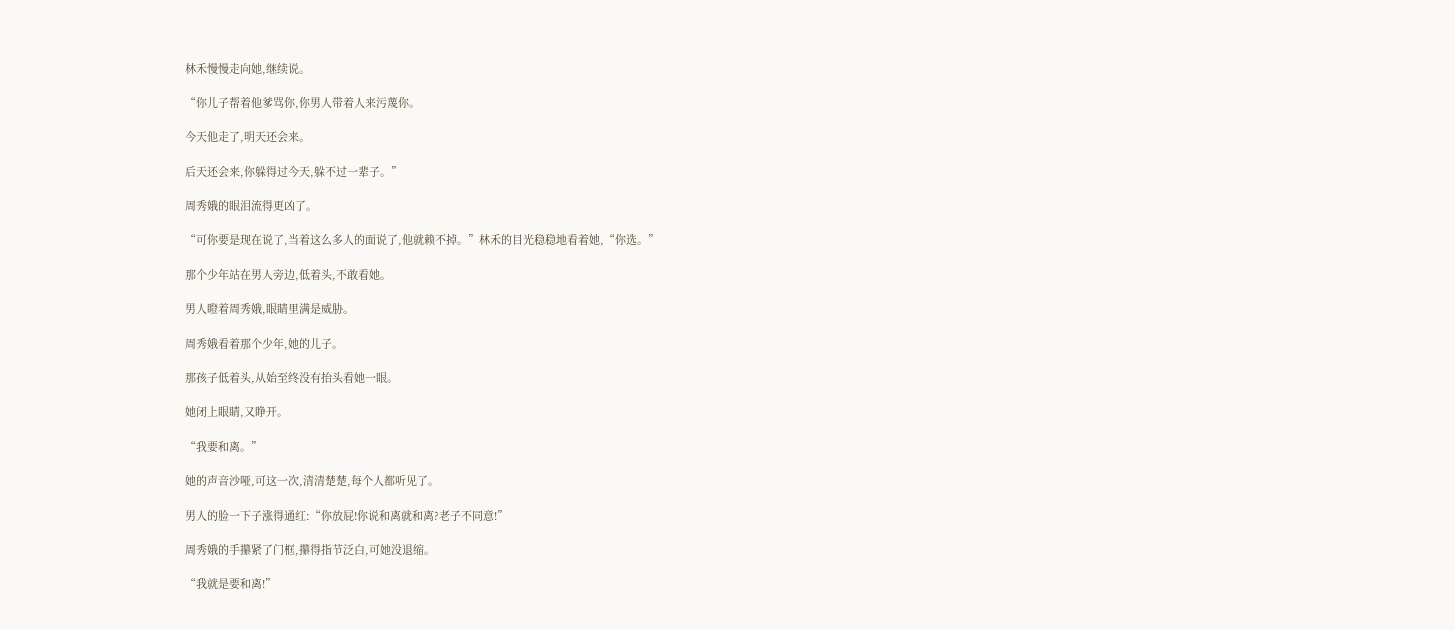林禾慢慢走向她,继续说。

“你儿子帮着他爹骂你,你男人带着人来污蔑你。

今天他走了,明天还会来。

后天还会来,你躲得过今天,躲不过一辈子。”

周秀娥的眼泪流得更凶了。

“可你要是现在说了,当着这么多人的面说了,他就赖不掉。”林禾的目光稳稳地看着她,“你选。”

那个少年站在男人旁边,低着头,不敢看她。

男人瞪着周秀娥,眼睛里满是威胁。

周秀娥看着那个少年,她的儿子。

那孩子低着头,从始至终没有抬头看她一眼。

她闭上眼睛,又睁开。

“我要和离。”

她的声音沙哑,可这一次,清清楚楚,每个人都听见了。

男人的脸一下子涨得通红:“你放屁!你说和离就和离?老子不同意!”

周秀娥的手攥紧了门框,攥得指节泛白,可她没退缩。

“我就是要和离!”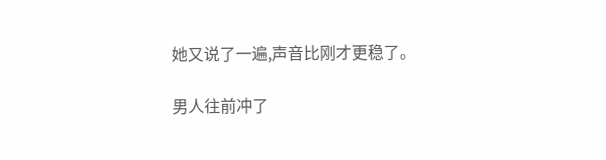她又说了一遍,声音比刚才更稳了。

男人往前冲了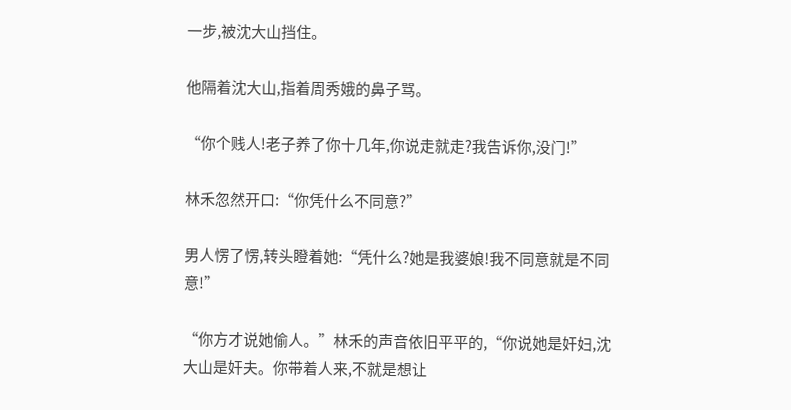一步,被沈大山挡住。

他隔着沈大山,指着周秀娥的鼻子骂。

“你个贱人!老子养了你十几年,你说走就走?我告诉你,没门!”

林禾忽然开口:“你凭什么不同意?”

男人愣了愣,转头瞪着她:“凭什么?她是我婆娘!我不同意就是不同意!”

“你方才说她偷人。”林禾的声音依旧平平的,“你说她是奸妇,沈大山是奸夫。你带着人来,不就是想让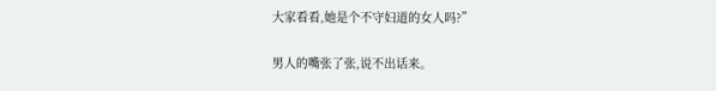大家看看,她是个不守妇道的女人吗?”

男人的嘴张了张,说不出话来。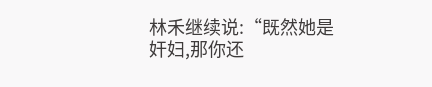林禾继续说:“既然她是奸妇,那你还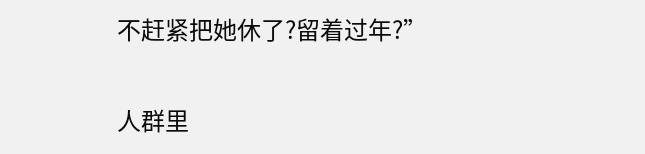不赶紧把她休了?留着过年?”

人群里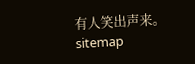有人笑出声来。
sitemap